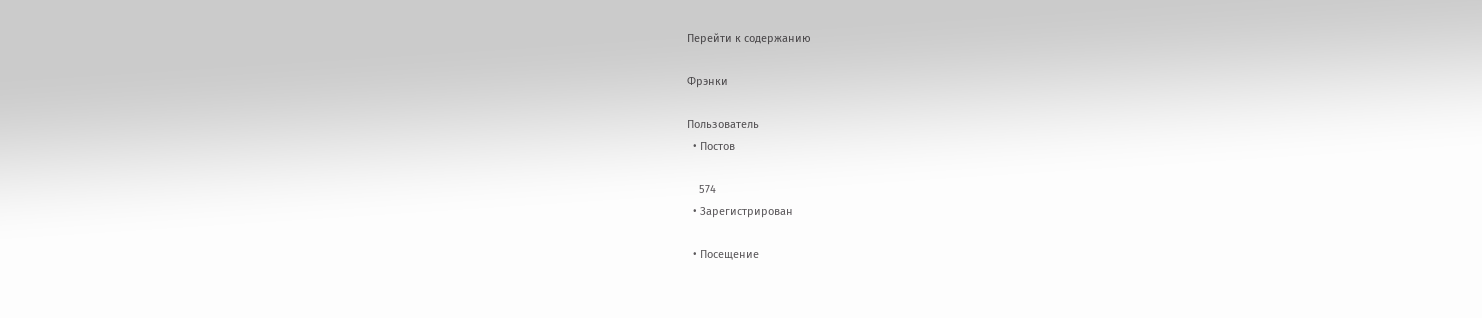Перейти к содержанию

Фрэнки

Пользователь
  • Постов

    574
  • Зарегистрирован

  • Посещение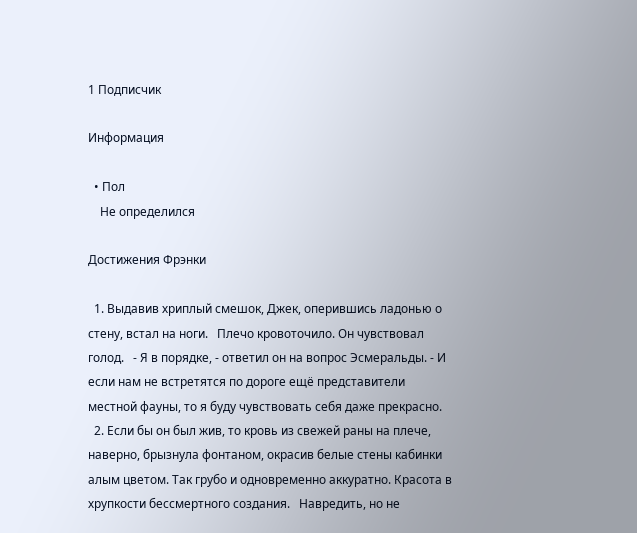1 Подписчик

Информация

  • Пол
    Не определился

Достижения Фрэнки

  1. Выдавив хриплый смешок, Джек, оперившись ладонью о стену, встал на ноги.   Плечо кровоточило. Он чувствовал голод.   - Я в порядке, - ответил он на вопрос Эсмеральды. - И если нам не встретятся по дороге ещё представители местной фауны, то я буду чувствовать себя даже прекрасно.
  2. Если бы он был жив, то кровь из свежей раны на плече, наверно, брызнула фонтаном, окрасив белые стены кабинки алым цветом. Так грубо и одновременно аккуратно. Красота в хрупкости бессмертного создания.   Навредить, но не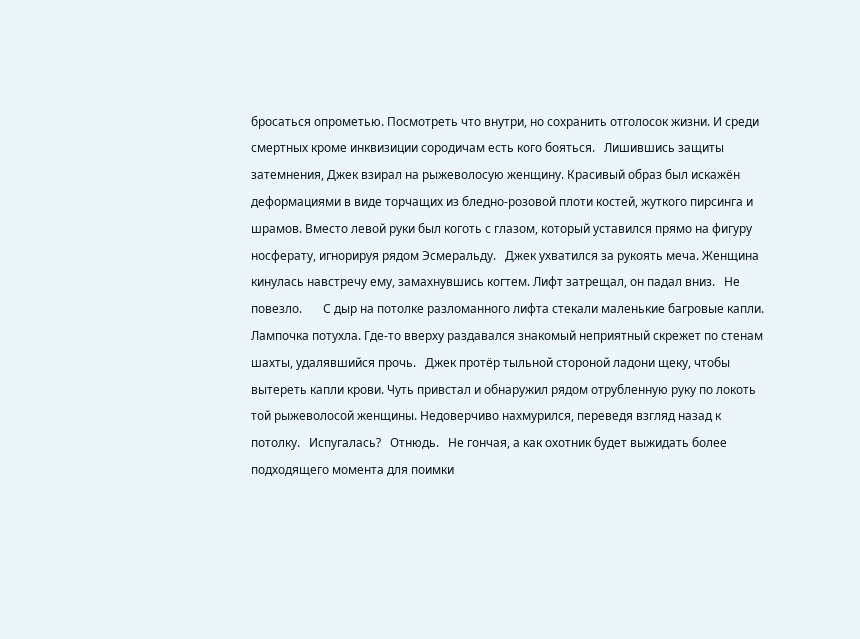бросаться опрометью. Посмотреть что внутри, но сохранить отголосок жизни. И среди смертных кроме инквизиции сородичам есть кого бояться.   Лишившись защиты затемнения, Джек взирал на рыжеволосую женщину. Красивый образ был искажён деформациями в виде торчащих из бледно-розовой плоти костей, жуткого пирсинга и шрамов. Вместо левой руки был коготь с глазом, который уставился прямо на фигуру носферату, игнорируя рядом Эсмеральду.   Джек ухватился за рукоять меча. Женщина кинулась навстречу ему, замахнувшись когтем. Лифт затрещал, он падал вниз.   Не повезло.       С дыр на потолке разломанного лифта стекали маленькие багровые капли. Лампочка потухла. Где-то вверху раздавался знакомый неприятный скрежет по стенам шахты, удалявшийся прочь.   Джек протёр тыльной стороной ладони щеку, чтобы вытереть капли крови. Чуть привстал и обнаружил рядом отрубленную руку по локоть той рыжеволосой женщины. Недоверчиво нахмурился, переведя взгляд назад к потолку.   Испугалась?   Отнюдь.   Не гончая, а как охотник будет выжидать более подходящего момента для поимки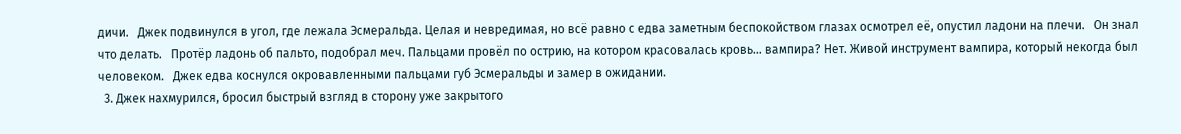дичи.   Джек подвинулся в угол, где лежала Эсмеральда. Целая и невредимая, но всё равно с едва заметным беспокойством глазах осмотрел её, опустил ладони на плечи.   Он знал что делать.   Протёр ладонь об пальто, подобрал меч. Пальцами провёл по острию, на котором красовалась кровь… вампира? Нет. Живой инструмент вампира, который некогда был человеком.   Джек едва коснулся окровавленными пальцами губ Эсмеральды и замер в ожидании.
  3. Джек нахмурился, бросил быстрый взгляд в сторону уже закрытого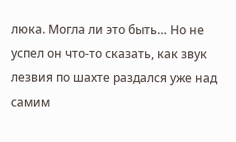люка. Могла ли это быть… Но не успел он что-то сказать, как звук лезвия по шахте раздался уже над самим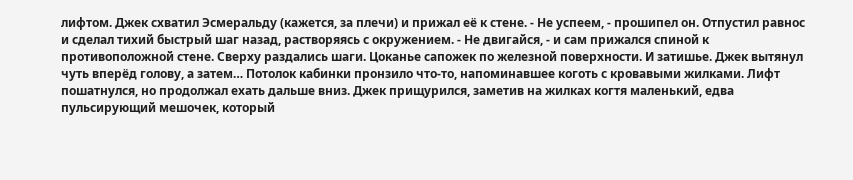лифтом. Джек схватил Эсмеральду (кажется, за плечи) и прижал её к стене. - Не успеем, - прошипел он. Отпустил равнос и сделал тихий быстрый шаг назад, растворяясь с окружением. - Не двигайся, - и сам прижался спиной к противоположной стене. Сверху раздались шаги. Цоканье сапожек по железной поверхности. И затишье. Джек вытянул чуть вперёд голову, а затем… Потолок кабинки пронзило что-то, напоминавшее коготь с кровавыми жилками. Лифт пошатнулся, но продолжал ехать дальше вниз. Джек прищурился, заметив на жилках когтя маленький, едва пульсирующий мешочек, который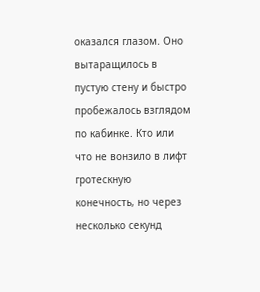оказался глазом. Оно вытаращилось в пустую стену и быстро пробежалось взглядом по кабинке. Кто или что не вонзило в лифт гротескную конечность, но через несколько секунд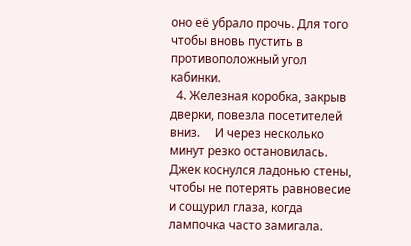оно её убрало прочь. Для того чтобы вновь пустить в противоположный угол кабинки.
  4. Железная коробка, закрыв дверки, повезла посетителей вниз.     И через несколько минут резко остановилась. Джек коснулся ладонью стены, чтобы не потерять равновесие и сощурил глаза, когда лампочка часто замигала.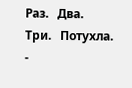Раз.   Два.   Три.   Потухла.   -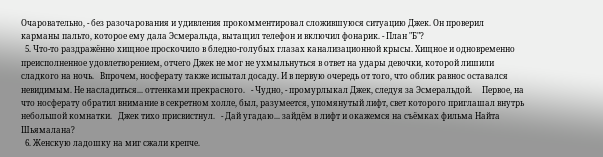Очаровательно, - без разочарования и удивления прокомментировал сложившуюся ситуацию Джек. Он проверил карманы пальто, которое ему дала Эсмеральда, вытащил телефон и включил фонарик. - План "Б"?
  5. Что-то раздражённо хищное проскочило в бледно-голубых глазах канализационной крысы. Хищное и одновременно преисполненное удовлетворением, отчего Джек не мог не ухмыльнуться в ответ на удары девочки, которой лишили сладкого на ночь.   Впрочем, носферату также испытал досаду. И в первую очередь от того, что облик равнос оставался невидимым. Не насладиться... оттенками прекрасного.   - Чудно, - промурлыкал Джек, следуя за Эсмеральдой.     Первое, на что носферату обратил внимание в секретном холле, был, разумеется, упомянутый лифт, свет которого приглашал внутрь небольшой комнатки.   Джек тихо присвистнул.   - Дай угадаю... зайдём в лифт и окажемся на съёмках фильма Найта Шьямалана?
  6. Женскую ладошку на миг сжали крепче.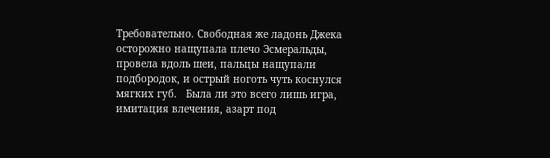Требовательно. Свободная же ладонь Джека осторожно нащупала плечо Эсмеральды, провела вдоль шеи, пальцы нащупали подбородок, и острый ноготь чуть коснулся мягких губ.   Была ли это всего лишь игра, имитация влечения, азарт под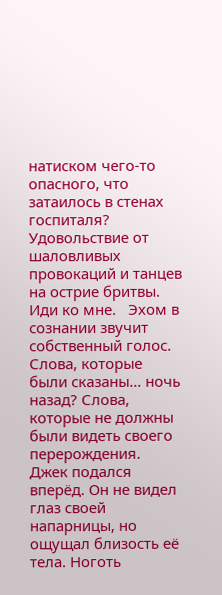натиском чего-то опасного, что затаилось в стенах госпиталя? Удовольствие от шаловливых провокаций и танцев на острие бритвы.   Иди ко мне.   Эхом в сознании звучит собственный голос. Слова, которые были сказаны… ночь назад? Слова, которые не должны были видеть своего перерождения.   Джек подался вперёд. Он не видел глаз своей напарницы, но ощущал близость её тела. Ноготь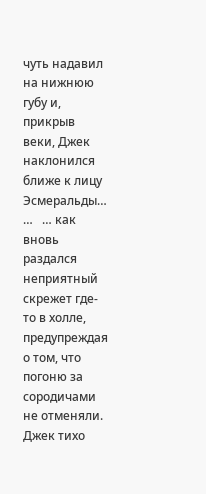чуть надавил на нижнюю губу и, прикрыв веки, Джек наклонился ближе к лицу Эсмеральды…   …   … как вновь раздался неприятный скрежет где-то в холле, предупреждая о том, что погоню за сородичами не отменяли.   Джек тихо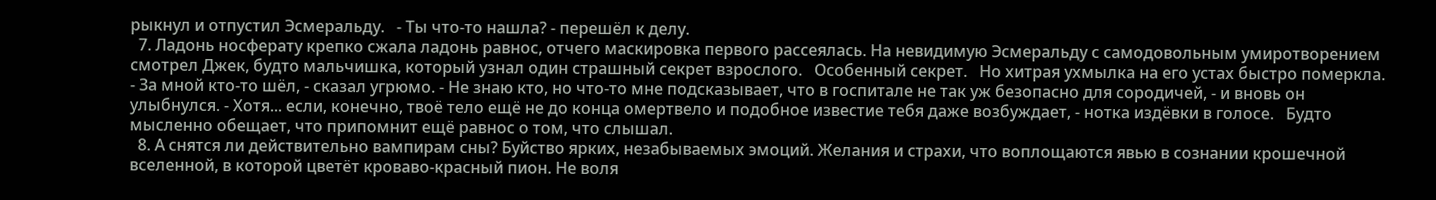рыкнул и отпустил Эсмеральду.   - Ты что-то нашла? - перешёл к делу.
  7. Ладонь носферату крепко сжала ладонь равнос, отчего маскировка первого рассеялась. На невидимую Эсмеральду с самодовольным умиротворением смотрел Джек, будто мальчишка, который узнал один страшный секрет взрослого.   Особенный секрет.   Но хитрая ухмылка на его устах быстро померкла.   - За мной кто-то шёл, - сказал угрюмо. - Не знаю кто, но что-то мне подсказывает, что в госпитале не так уж безопасно для сородичей, - и вновь он улыбнулся. - Хотя... если, конечно, твоё тело ещё не до конца омертвело и подобное известие тебя даже возбуждает, - нотка издёвки в голосе.   Будто мысленно обещает, что припомнит ещё равнос о том, что слышал.
  8. А снятся ли действительно вампирам сны? Буйство ярких, незабываемых эмоций. Желания и страхи, что воплощаются явью в сознании крошечной вселенной, в которой цветёт кроваво-красный пион. Не воля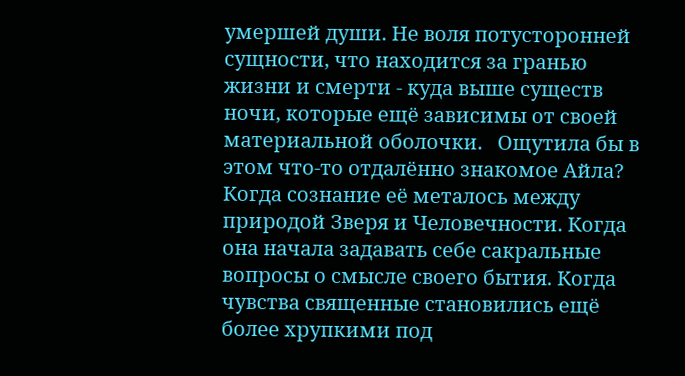умершей души. Не воля потусторонней сущности, что находится за гранью жизни и смерти - куда выше существ ночи, которые ещё зависимы от своей материальной оболочки.   Ощутила бы в этом что-то отдалённо знакомое Айла?   Когда сознание её металось между природой Зверя и Человечности. Когда она начала задавать себе сакральные вопросы о смысле своего бытия. Когда чувства священные становились ещё более хрупкими под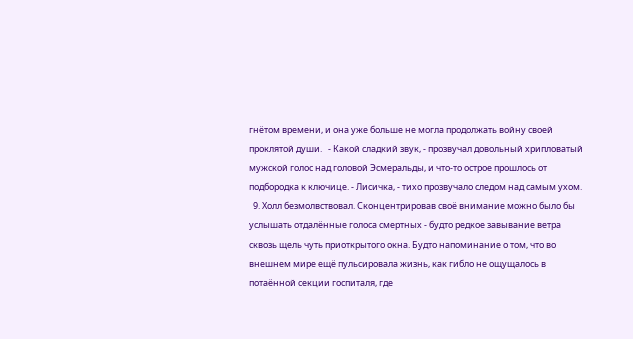гнётом времени, и она уже больше не могла продолжать войну своей проклятой души.   - Какой сладкий звук, - прозвучал довольный хрипловатый мужской голос над головой Эсмеральды, и что-то острое прошлось от подбородка к ключице. - Лисичка, - тихо прозвучало следом над самым ухом.
  9. Холл безмолвствовал. Сконцентрировав своё внимание можно было бы услышать отдалённые голоса смертных - будто редкое завывание ветра сквозь щель чуть приоткрытого окна. Будто напоминание о том, что во внешнем мире ещё пульсировала жизнь, как гибло не ощущалось в потаённой секции госпиталя, где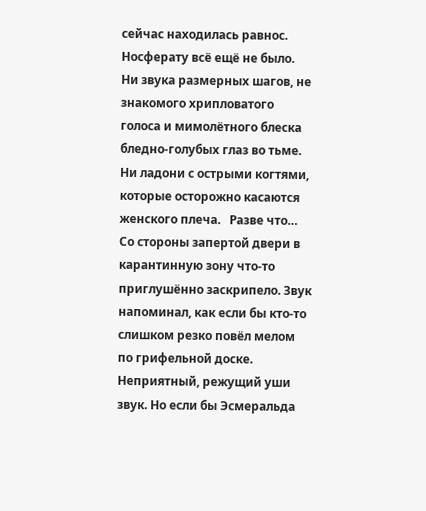сейчас находилась равнос.   Носферату всё ещё не было.   Ни звука размерных шагов, не знакомого хрипловатого голоса и мимолётного блеска бледно-голубых глаз во тьме. Ни ладони с острыми когтями, которые осторожно касаются женского плеча.   Разве что…   Со стороны запертой двери в карантинную зону что-то приглушённо заскрипело. Звук напоминал, как если бы кто-то слишком резко повёл мелом по грифельной доске. Неприятный, режущий уши звук. Но если бы Эсмеральда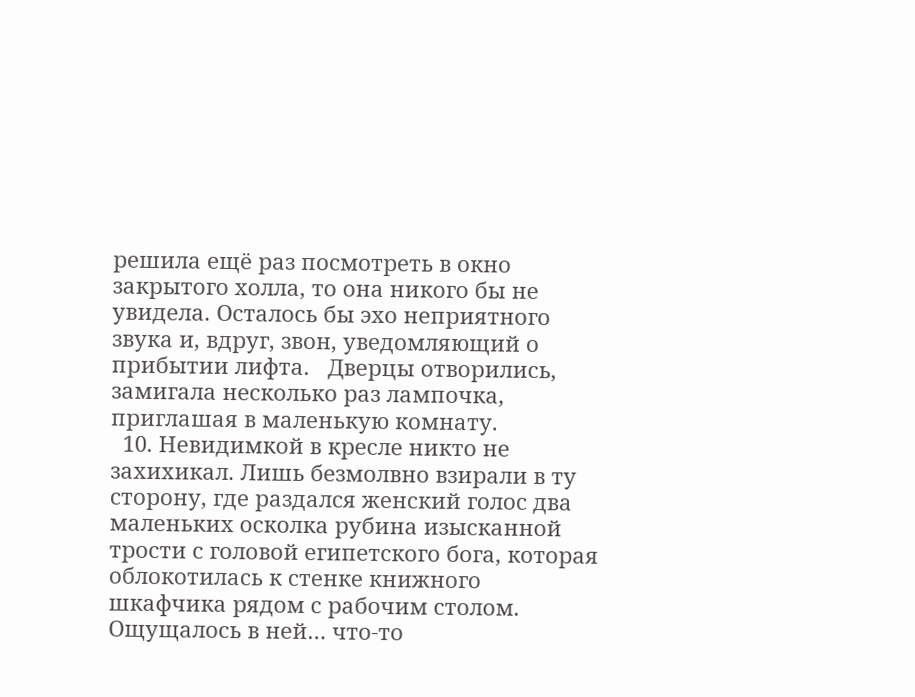решила ещё раз посмотреть в окно закрытого холла, то она никого бы не увидела. Осталось бы эхо неприятного звука и, вдруг, звон, уведомляющий о прибытии лифта.   Дверцы отворились, замигала несколько раз лампочка, приглашая в маленькую комнату.
  10. Невидимкой в кресле никто не захихикал. Лишь безмолвно взирали в ту сторону, где раздался женский голос два маленьких осколка рубина изысканной трости с головой египетского бога, которая облокотилась к стенке книжного шкафчика рядом с рабочим столом. Ощущалось в ней… что-то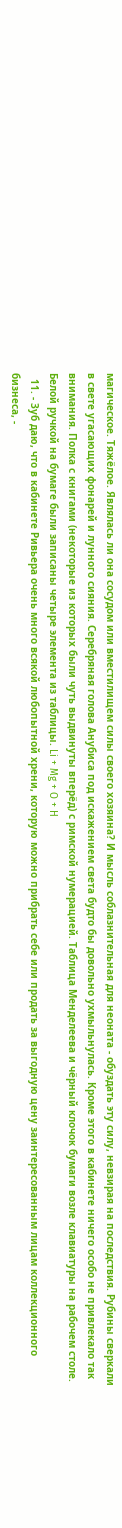магическое. Тяжёлое. Являлась ли она сосудом или вместилищем силы своего хозяина? И мысль соблазнительная для неоната - обуздать эту силу, невзирая на последствия. Рубины сверкали в свете угасающих фонарей и лунного сияния. Серебряная голова Анубиса под искажением света будто бы довольно ухмыльнулась. Кроме этого в кабинете ничего особо не привлекало так внимания. Полка с книгами (некоторые из которых были чуть выдвинуты вперёд) с римской нумерацией. Таблица Менделеева и чёрный клочок бумаги возле клавиатуры на рабочем столе. Белой ручкой на бумаге были записаны четыре элемента из таблицы. Li + Mg + O + H
  11. - Зуб даю, что в кабинете Ривьера очень много всякой любопытной хрени, которую можно прибрать себе или продать за выгодную цену заинтересованным лицам коллекционного бизнеса, -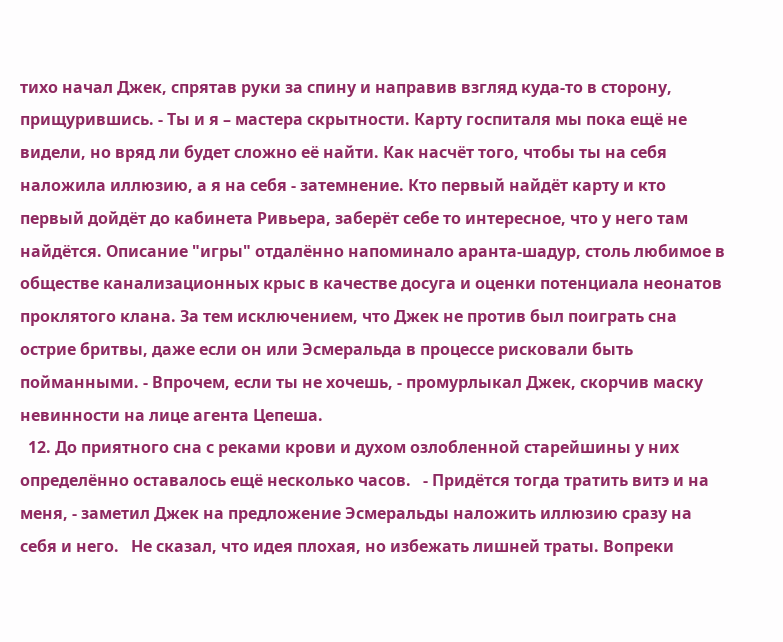тихо начал Джек, спрятав руки за спину и направив взгляд куда-то в сторону, прищурившись. - Ты и я – мастера скрытности. Карту госпиталя мы пока ещё не видели, но вряд ли будет сложно её найти. Как насчёт того, чтобы ты на себя наложила иллюзию, а я на себя - затемнение. Кто первый найдёт карту и кто первый дойдёт до кабинета Ривьера, заберёт себе то интересное, что у него там найдётся. Описание "игры" отдалённо напоминало аранта-шадур, столь любимое в обществе канализационных крыс в качестве досуга и оценки потенциала неонатов проклятого клана. За тем исключением, что Джек не против был поиграть сна острие бритвы, даже если он или Эсмеральда в процессе рисковали быть пойманными. - Впрочем, если ты не хочешь, - промурлыкал Джек, скорчив маску невинности на лице агента Цепеша.
  12. До приятного сна с реками крови и духом озлобленной старейшины у них определённо оставалось ещё несколько часов.   - Придётся тогда тратить витэ и на меня, - заметил Джек на предложение Эсмеральды наложить иллюзию сразу на себя и него.   Не сказал, что идея плохая, но избежать лишней траты. Вопреки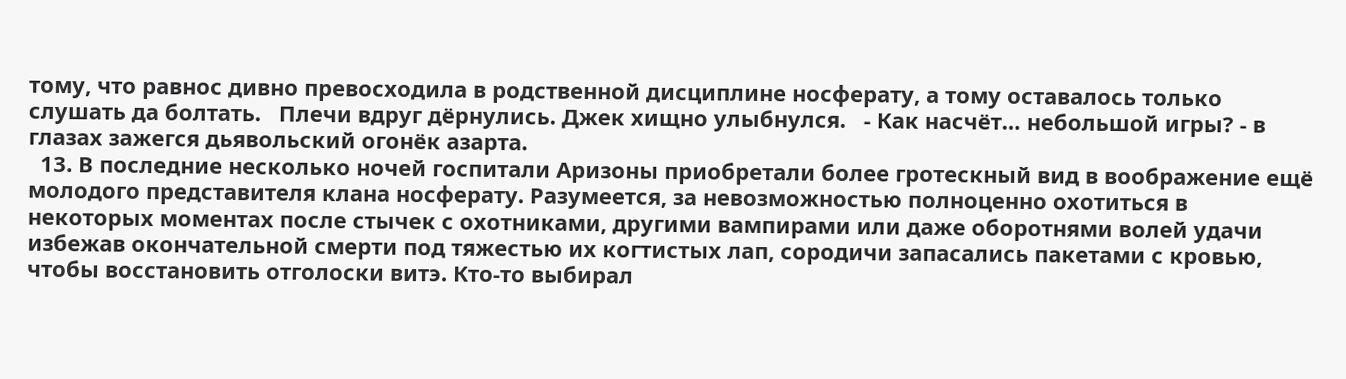тому, что равнос дивно превосходила в родственной дисциплине носферату, а тому оставалось только слушать да болтать.   Плечи вдруг дёрнулись. Джек хищно улыбнулся.   - Как насчёт… небольшой игры? - в глазах зажегся дьявольский огонёк азарта.
  13. В последние несколько ночей госпитали Аризоны приобретали более гротескный вид в воображение ещё молодого представителя клана носферату. Разумеется, за невозможностью полноценно охотиться в некоторых моментах после стычек с охотниками, другими вампирами или даже оборотнями волей удачи избежав окончательной смерти под тяжестью их когтистых лап, сородичи запасались пакетами с кровью, чтобы восстановить отголоски витэ. Кто-то выбирал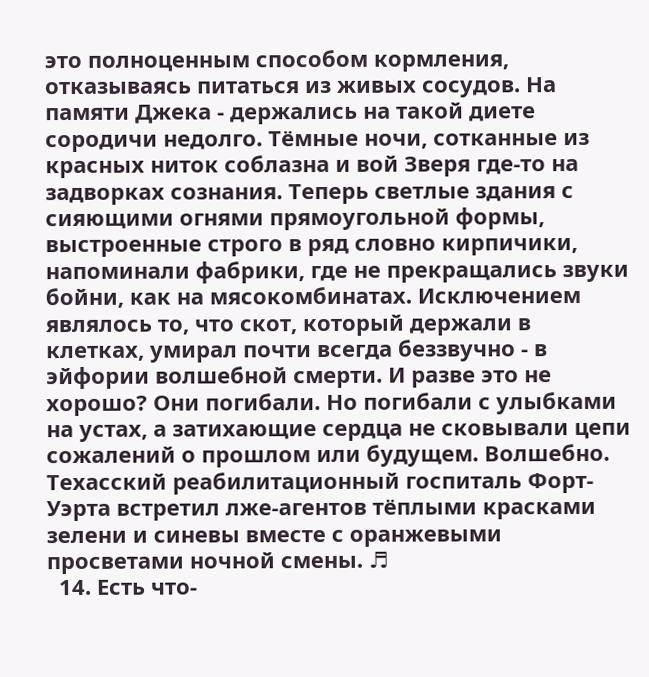это полноценным способом кормления, отказываясь питаться из живых сосудов. На памяти Джека - держались на такой диете сородичи недолго. Тёмные ночи, сотканные из красных ниток соблазна и вой Зверя где-то на задворках сознания. Теперь светлые здания с сияющими огнями прямоугольной формы, выстроенные строго в ряд словно кирпичики, напоминали фабрики, где не прекращались звуки бойни, как на мясокомбинатах. Исключением являлось то, что скот, который держали в клетках, умирал почти всегда беззвучно - в эйфории волшебной смерти. И разве это не хорошо? Они погибали. Но погибали с улыбками на устах, а затихающие сердца не сковывали цепи сожалений о прошлом или будущем. Волшебно. Техасский реабилитационный госпиталь Форт-Уэрта встретил лже-агентов тёплыми красками зелени и синевы вместе с оранжевыми просветами ночной смены. ♬
  14. Есть что-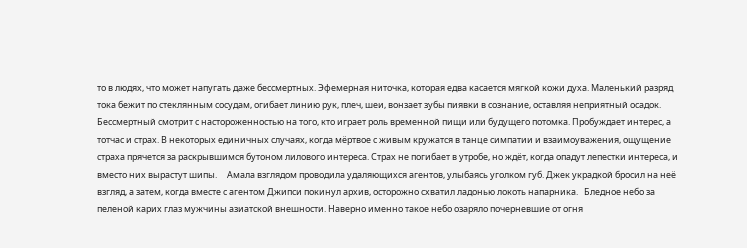то в людях, что может напугать даже бессмертных. Эфемерная ниточка, которая едва касается мягкой кожи духа. Маленький разряд тока бежит по стеклянным сосудам, огибает линию рук, плеч, шеи, вонзает зубы пиявки в сознание, оставляя неприятный осадок. Бессмертный смотрит с настороженностью на того, кто играет роль временной пищи или будущего потомка. Пробуждает интерес, а тотчас и страх. В некоторых единичных случаях, когда мёртвое с живым кружатся в танце симпатии и взаимоуважения, ощущение страха прячется за раскрывшимся бутоном лилового интереса. Страх не погибает в утробе, но ждёт, когда опадут лепестки интереса, и вместо них вырастут шипы.     Амала взглядом проводила удаляющихся агентов, улыбаясь уголком губ. Джек украдкой бросил на неё взгляд, а затем, когда вместе с агентом Джипси покинул архив, осторожно схватил ладонью локоть напарника.   Бледное небо за пеленой карих глаз мужчины азиатской внешности. Наверно именно такое небо озаряло почерневшие от огня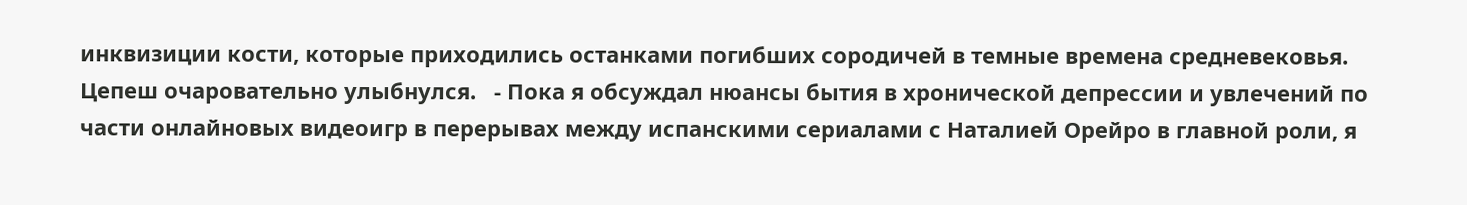инквизиции кости, которые приходились останками погибших сородичей в темные времена средневековья.   Цепеш очаровательно улыбнулся.   - Пока я обсуждал нюансы бытия в хронической депрессии и увлечений по части онлайновых видеоигр в перерывах между испанскими сериалами с Наталией Орейро в главной роли, я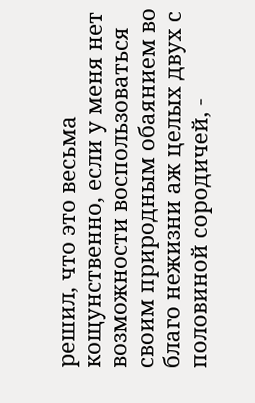решил, что это весьма кощунственно, если у меня нет возможности воспользоваться своим природным обаянием во благо нежизни аж целых двух с половиной сородичей, -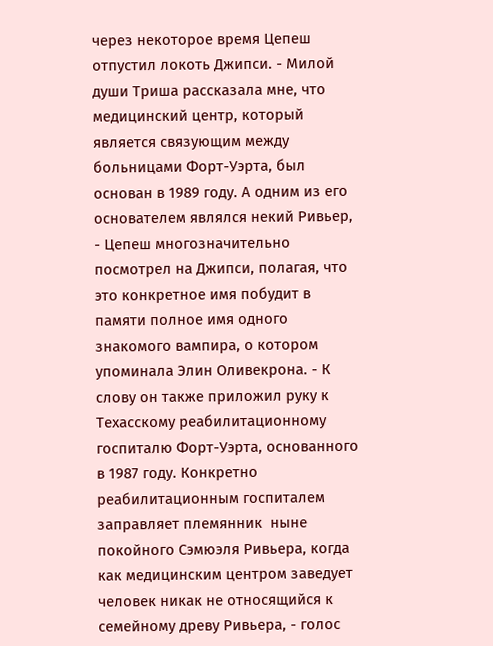через некоторое время Цепеш отпустил локоть Джипси. - Милой души Триша рассказала мне, что медицинский центр, который является связующим между больницами Форт-Уэрта, был основан в 1989 году. А одним из его основателем являлся некий Ривьер, - Цепеш многозначительно посмотрел на Джипси, полагая, что это конкретное имя побудит в памяти полное имя одного знакомого вампира, о котором упоминала Элин Оливекрона. - К слову он также приложил руку к Техасскому реабилитационному госпиталю Форт-Уэрта, основанного в 1987 году. Конкретно реабилитационным госпиталем заправляет племянник  ныне покойного Сэмюэля Ривьера, когда как медицинским центром заведует человек никак не относящийся к семейному древу Ривьера, - голос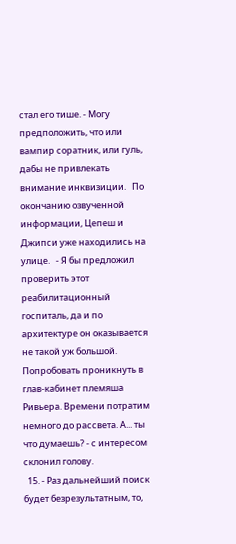стал его тише. - Могу предположить, что или вампир соратник, или гуль, дабы не привлекать внимание инквизиции.   По окончанию озвученной информации, Цепеш и Джипси уже находились на улице.   - Я бы предложил проверить этот реабилитационный госпиталь, да и по архитектуре он оказывается не такой уж большой. Попробовать проникнуть в глав-кабинет племяша Ривьера. Времени потратим немного до рассвета. А... ты что думаешь? - с интересом склонил голову.
  15. - Раз дальнейший поиск будет безрезультатным, то,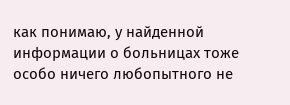как понимаю, у найденной информации о больницах тоже особо ничего любопытного не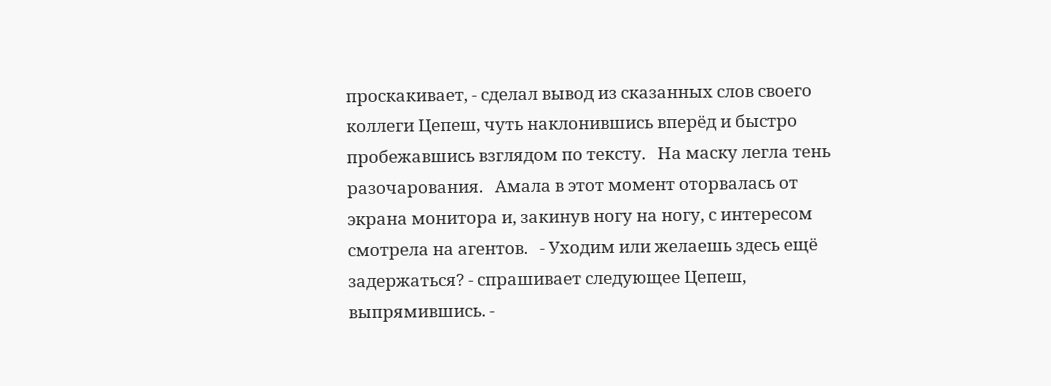проскакивает, - сделал вывод из сказанных слов своего коллеги Цепеш, чуть наклонившись вперёд и быстро пробежавшись взглядом по тексту.   На маску легла тень разочарования.   Амала в этот момент оторвалась от экрана монитора и, закинув ногу на ногу, с интересом смотрела на агентов.   - Уходим или желаешь здесь ещё задержаться? - спрашивает следующее Цепеш, выпрямившись. -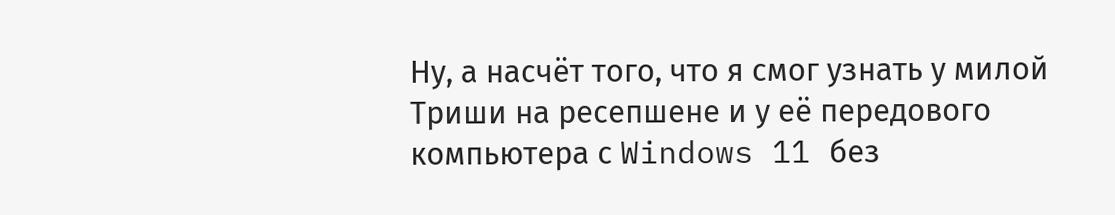Ну, а насчёт того, что я смог узнать у милой Триши на ресепшене и у её передового компьютера с Windows 11 без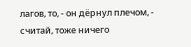лагов, то, - он дёрнул плечом, - считай, тоже ничего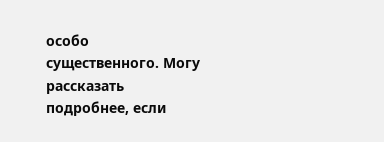особо существенного. Могу рассказать подробнее, если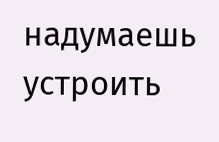надумаешь устроить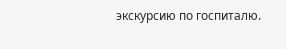экскурсию по госпиталю.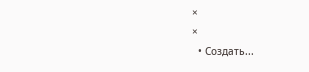×
×
  • Создать...